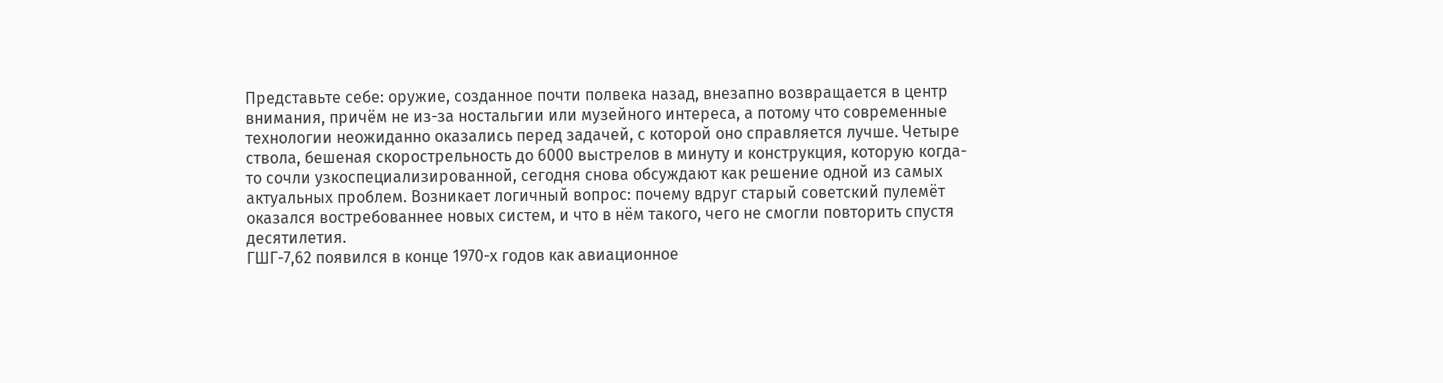Представьте себе: оружие, созданное почти полвека назад, внезапно возвращается в центр внимания, причём не из-за ностальгии или музейного интереса, а потому что современные технологии неожиданно оказались перед задачей, с которой оно справляется лучше. Четыре ствола, бешеная скорострельность до 6000 выстрелов в минуту и конструкция, которую когда-то сочли узкоспециализированной, сегодня снова обсуждают как решение одной из самых актуальных проблем. Возникает логичный вопрос: почему вдруг старый советский пулемёт оказался востребованнее новых систем, и что в нём такого, чего не смогли повторить спустя десятилетия.
ГШГ-7,62 появился в конце 1970-х годов как авиационное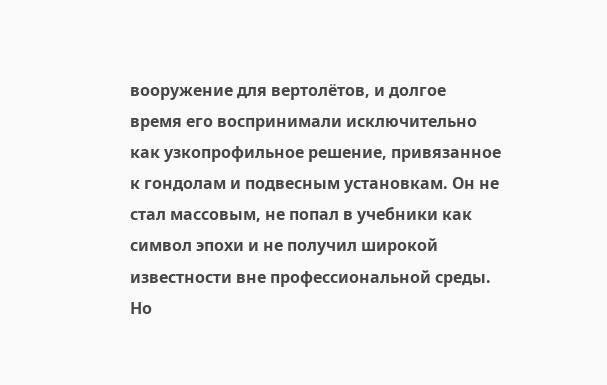вооружение для вертолётов, и долгое время его воспринимали исключительно как узкопрофильное решение, привязанное к гондолам и подвесным установкам. Он не стал массовым, не попал в учебники как символ эпохи и не получил широкой известности вне профессиональной среды. Но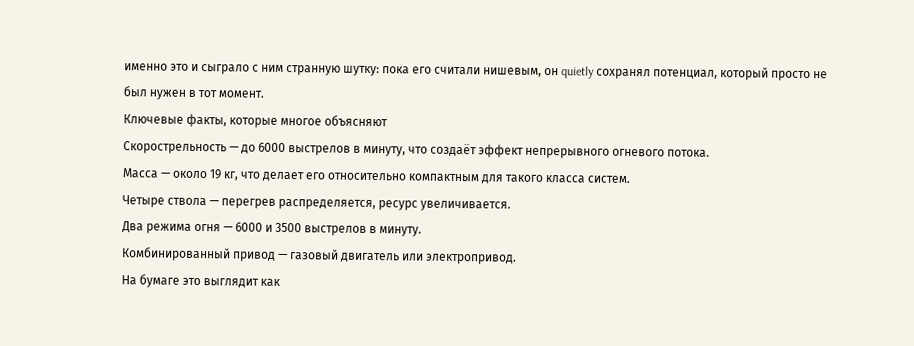именно это и сыграло с ним странную шутку: пока его считали нишевым, он quietly сохранял потенциал, который просто не был нужен в тот момент.
Ключевые факты, которые многое объясняют
Скорострельность — до 6000 выстрелов в минуту, что создаёт эффект непрерывного огневого потока.
Масса — около 19 кг, что делает его относительно компактным для такого класса систем.
Четыре ствола — перегрев распределяется, ресурс увеличивается.
Два режима огня — 6000 и 3500 выстрелов в минуту.
Комбинированный привод — газовый двигатель или электропривод.
На бумаге это выглядит как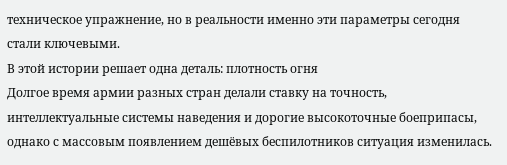техническое упражнение, но в реальности именно эти параметры сегодня стали ключевыми.
В этой истории решает одна деталь: плотность огня
Долгое время армии разных стран делали ставку на точность, интеллектуальные системы наведения и дорогие высокоточные боеприпасы, однако с массовым появлением дешёвых беспилотников ситуация изменилась.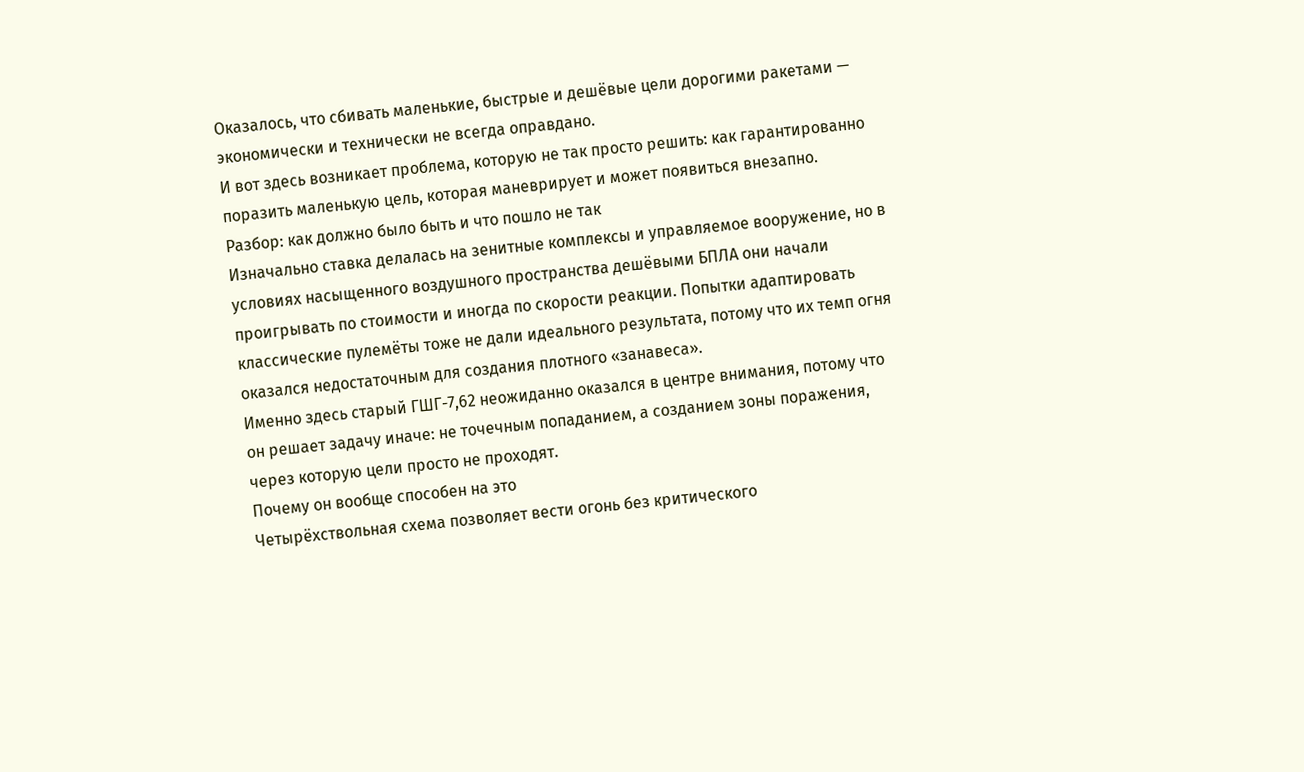Оказалось, что сбивать маленькие, быстрые и дешёвые цели дорогими ракетами — экономически и технически не всегда оправдано.
И вот здесь возникает проблема, которую не так просто решить: как гарантированно поразить маленькую цель, которая маневрирует и может появиться внезапно.
Разбор: как должно было быть и что пошло не так
Изначально ставка делалась на зенитные комплексы и управляемое вооружение, но в условиях насыщенного воздушного пространства дешёвыми БПЛА они начали проигрывать по стоимости и иногда по скорости реакции. Попытки адаптировать классические пулемёты тоже не дали идеального результата, потому что их темп огня оказался недостаточным для создания плотного «занавеса».
Именно здесь старый ГШГ-7,62 неожиданно оказался в центре внимания, потому что он решает задачу иначе: не точечным попаданием, а созданием зоны поражения, через которую цели просто не проходят.
Почему он вообще способен на это
Четырёхствольная схема позволяет вести огонь без критического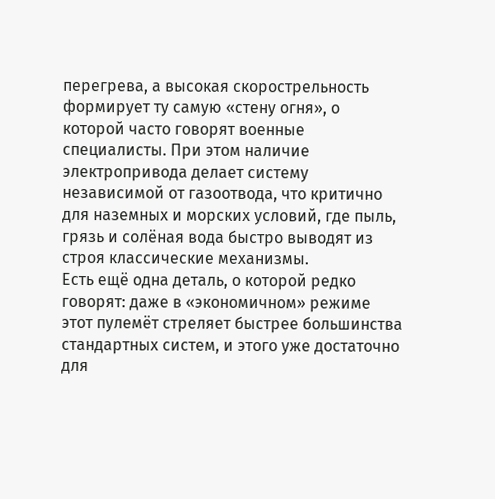перегрева, а высокая скорострельность формирует ту самую «стену огня», о которой часто говорят военные специалисты. При этом наличие электропривода делает систему независимой от газоотвода, что критично для наземных и морских условий, где пыль, грязь и солёная вода быстро выводят из строя классические механизмы.
Есть ещё одна деталь, о которой редко говорят: даже в «экономичном» режиме этот пулемёт стреляет быстрее большинства стандартных систем, и этого уже достаточно для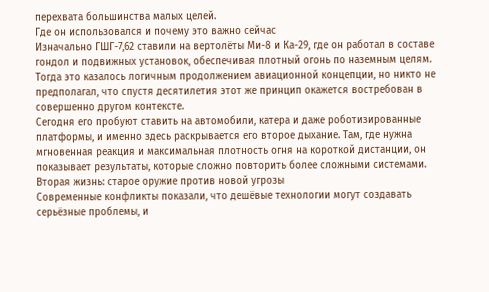перехвата большинства малых целей.
Где он использовался и почему это важно сейчас
Изначально ГШГ-7,62 ставили на вертолёты Ми-8 и Ка-29, где он работал в составе гондол и подвижных установок, обеспечивая плотный огонь по наземным целям. Тогда это казалось логичным продолжением авиационной концепции, но никто не предполагал, что спустя десятилетия этот же принцип окажется востребован в совершенно другом контексте.
Сегодня его пробуют ставить на автомобили, катера и даже роботизированные платформы, и именно здесь раскрывается его второе дыхание. Там, где нужна мгновенная реакция и максимальная плотность огня на короткой дистанции, он показывает результаты, которые сложно повторить более сложными системами.
Вторая жизнь: старое оружие против новой угрозы
Современные конфликты показали, что дешёвые технологии могут создавать серьёзные проблемы, и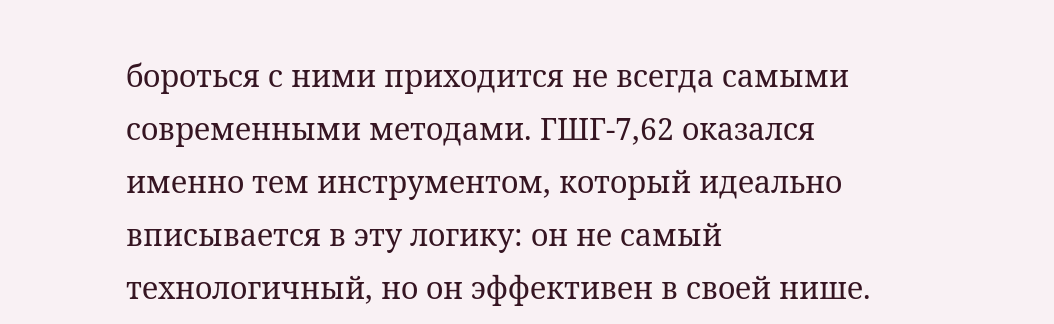бороться с ними приходится не всегда самыми современными методами. ГШГ-7,62 оказался именно тем инструментом, который идеально вписывается в эту логику: он не самый технологичный, но он эффективен в своей нише.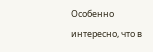Особенно интересно, что в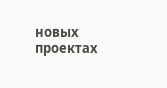новых проектах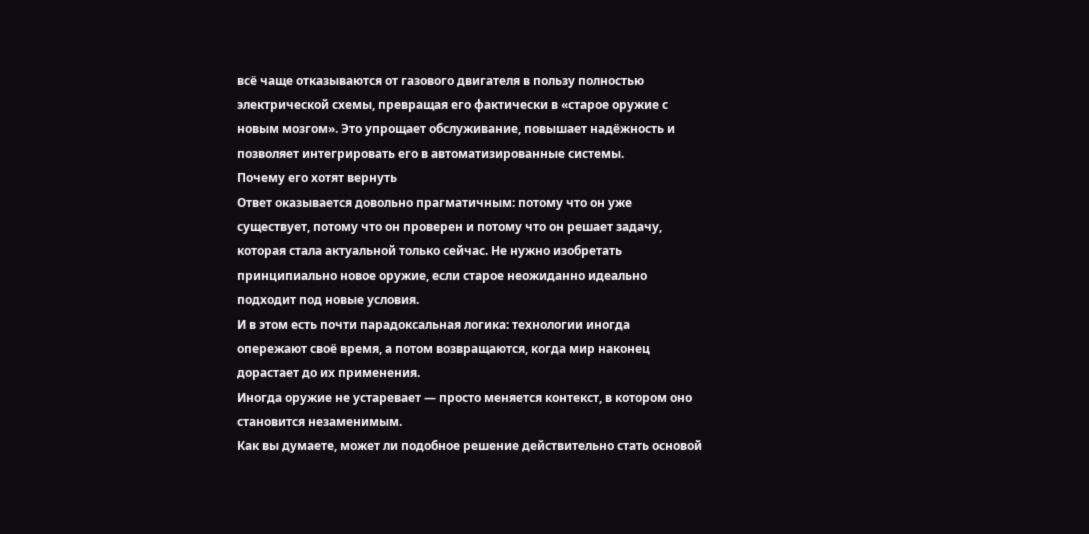всё чаще отказываются от газового двигателя в пользу полностью электрической схемы, превращая его фактически в «старое оружие с новым мозгом». Это упрощает обслуживание, повышает надёжность и позволяет интегрировать его в автоматизированные системы.
Почему его хотят вернуть
Ответ оказывается довольно прагматичным: потому что он уже существует, потому что он проверен и потому что он решает задачу, которая стала актуальной только сейчас. Не нужно изобретать принципиально новое оружие, если старое неожиданно идеально подходит под новые условия.
И в этом есть почти парадоксальная логика: технологии иногда опережают своё время, а потом возвращаются, когда мир наконец дорастает до их применения.
Иногда оружие не устаревает — просто меняется контекст, в котором оно становится незаменимым.
Как вы думаете, может ли подобное решение действительно стать основой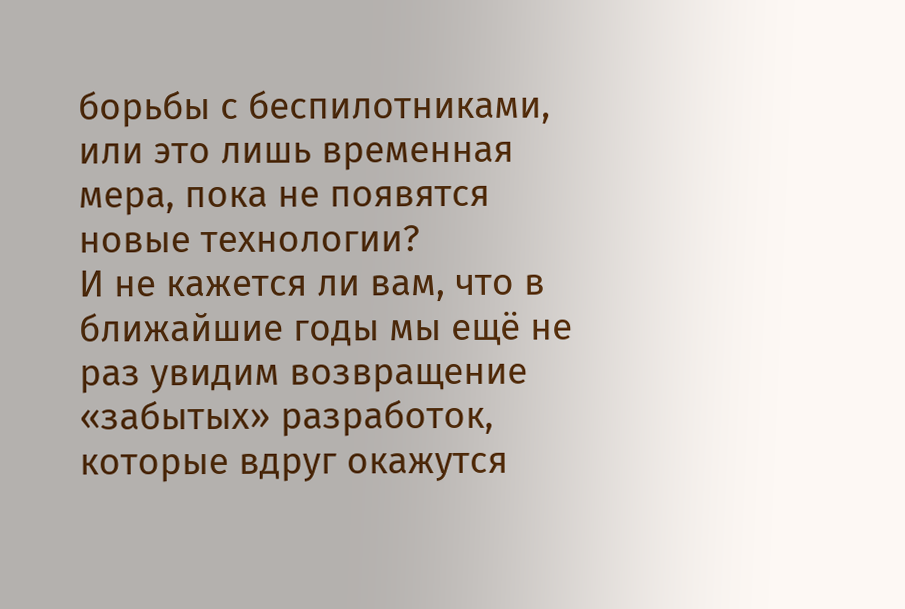борьбы с беспилотниками, или это лишь временная мера, пока не появятся новые технологии?
И не кажется ли вам, что в ближайшие годы мы ещё не раз увидим возвращение «забытых» разработок, которые вдруг окажутся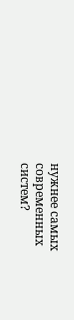нужнее самых современных систем?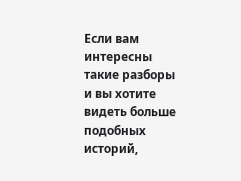Если вам интересны такие разборы и вы хотите видеть больше подобных историй,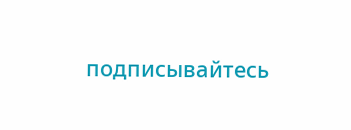подписывайтесь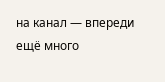на канал — впереди ещё много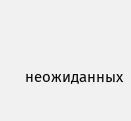неожиданных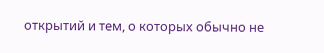открытий и тем, о которых обычно не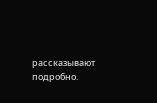рассказывают подробно.